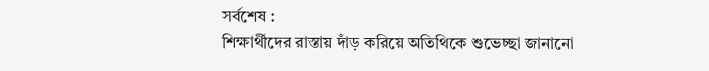সর্বশেষ :
শিক্ষার্থীদের রাস্তায় দাঁড় করিয়ে অতিথিকে শুভেচ্ছা জানানো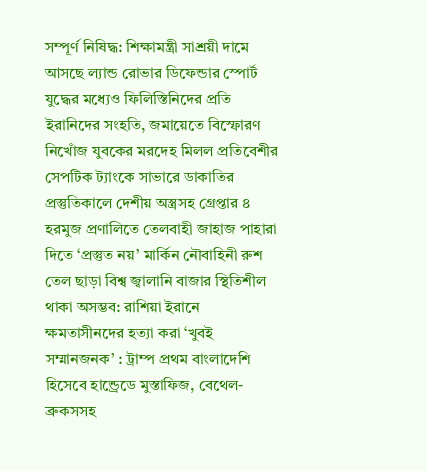সম্পূর্ণ নিষিদ্ধ: শিক্ষামন্ত্রী সাশ্রয়ী দামে আসছে ল্যান্ড রোভার ডিফেন্ডার স্পোর্ট যুদ্ধের মধ্যেও ফিলিস্তিনিদের প্রতি ইরানিদের সংহতি, জমায়েতে বিস্ফোরণ নিখোঁজ যুবকের মরদেহ মিলল প্রতিবেশীর সেপটিক ট্যাংকে সাভারে ডাকাতির প্রস্তুতিকালে দেশীয় অস্ত্রসহ গ্রেপ্তার ৪ হরমুজ প্রণালিতে তেলবাহী জাহাজ পাহারা দিতে ‘প্রস্তুত নয়’ মার্কিন নৌবাহিনী রুশ তেল ছাড়া বিশ্ব জ্বালানি বাজার স্থিতিশীল থাকা অসম্ভব: রাশিয়া ইরানে ক্ষমতাসীনদের হত্যা করা ‘খুবই সম্মানজনক’ : ট্রাম্প প্রথম বাংলাদেশি হিসেবে হান্ড্রেডে মুস্তাফিজ, বেথেল-ব্রুকসসহ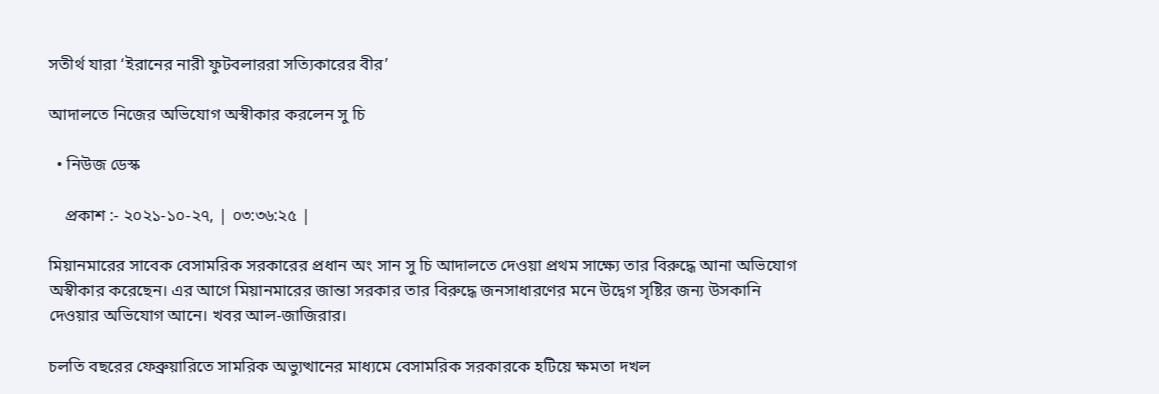সতীর্থ যারা ‘ইরানের নারী ফুটবলাররা সত্যিকারের বীর’

আদালতে নিজের অভিযোগ অস্বীকার করলেন সু চি

  • নিউজ ডেস্ক

    প্রকাশ :- ২০২১-১০-২৭, | ০৩:৩৬:২৫ |

মিয়ানমারের সাবেক বেসামরিক সরকারের প্রধান অং সান সু চি আদালতে দেওয়া প্রথম সাক্ষ্যে তার বিরুদ্ধে আনা অভিযোগ অস্বীকার করেছেন। এর আগে মিয়ানমারের জান্তা সরকার তার বিরুদ্ধে জনসাধারণের মনে উদ্বেগ সৃষ্টির জন্য উসকানি দেওয়ার অভিযোগ আনে। খবর আল-জাজিরার।

চলতি বছরের ফেব্রুয়ারিতে সামরিক অভ্যুত্থানের মাধ্যমে বেসামরিক সরকারকে হটিয়ে ক্ষমতা দখল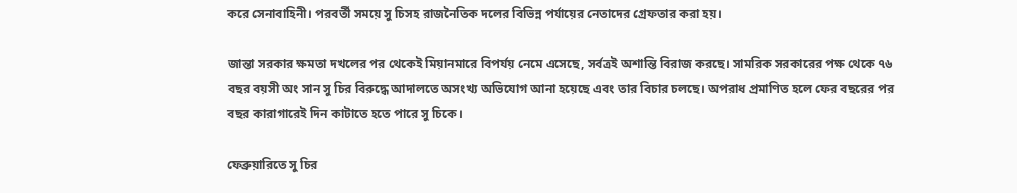করে সেনাবাহিনী। পরবর্তী সময়ে সু চিসহ রাজনৈতিক দলের বিভিন্ন পর্যায়ের নেতাদের গ্রেফতার করা হয়।

জান্তা সরকার ক্ষমতা দখলের পর থেকেই মিয়ানমারে বিপর্যয় নেমে এসেছে, সর্বত্রই অশান্তি বিরাজ করছে। সামরিক সরকারের পক্ষ থেকে ৭৬ বছর বয়সী অং সান সু চির বিরুদ্ধে আদালতে অসংখ্য অভিযোগ আনা হয়েছে এবং তার বিচার চলছে। অপরাধ প্রমাণিত হলে ফের বছরের পর বছর কারাগারেই দিন কাটাতে হতে পারে সু চিকে।

ফেব্রুয়ারিতে সু চির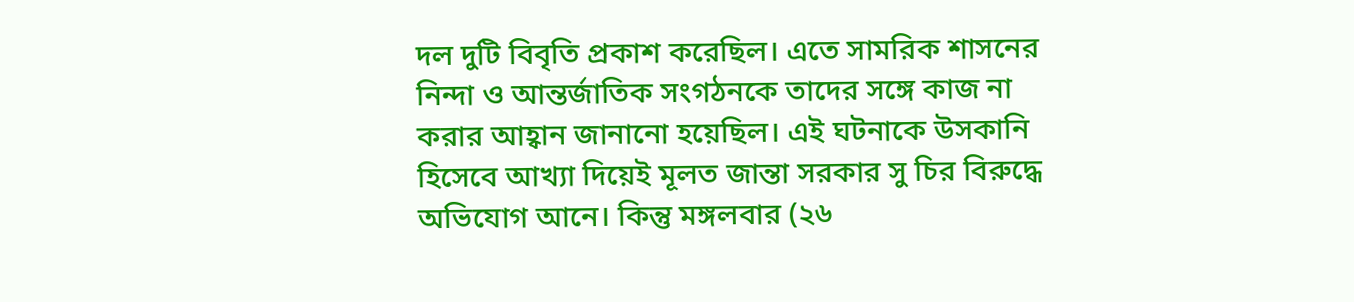দল দুটি বিবৃতি প্রকাশ করেছিল। এতে সামরিক শাসনের নিন্দা ও আন্তর্জাতিক সংগঠনকে তাদের সঙ্গে কাজ না করার আহ্বান জানানো হয়েছিল। এই ঘটনাকে উসকানি হিসেবে আখ্যা দিয়েই মূলত জান্তা সরকার সু চির বিরুদ্ধে অভিযোগ আনে। কিন্তু মঙ্গলবার (২৬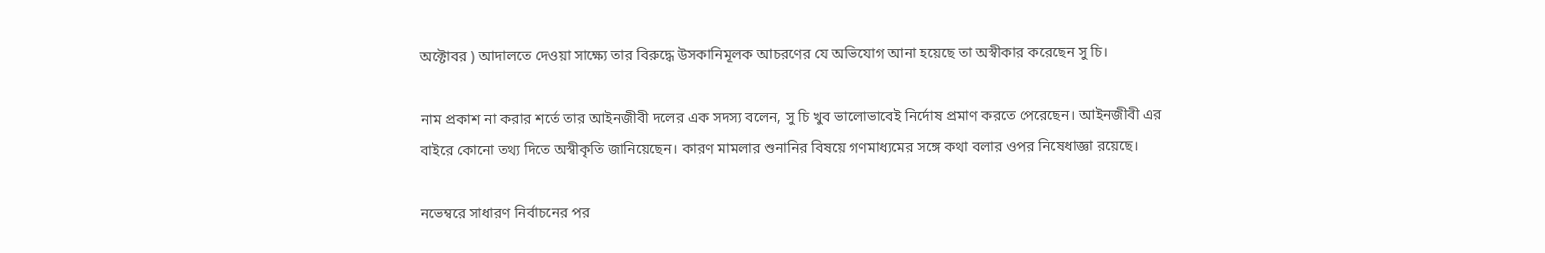অক্টোবর ) আদালতে দেওয়া সাক্ষ্যে তার বিরুদ্ধে উসকানিমূলক আচরণের যে অভিযোগ আনা হয়েছে তা অস্বীকার করেছেন সু চি।

নাম প্রকাশ না করার শর্তে তার আইনজীবী দলের এক সদস্য বলেন, সু চি খুব ভালোভাবেই নির্দোষ প্রমাণ করতে পেরেছেন। আইনজীবী এর বাইরে কোনো তথ্য দিতে অস্বীকৃতি জানিয়েছেন। কারণ মামলার শুনানির বিষয়ে গণমাধ্যমের সঙ্গে কথা বলার ওপর নিষেধাজ্ঞা রয়েছে।

নভেম্বরে সাধারণ নির্বাচনের পর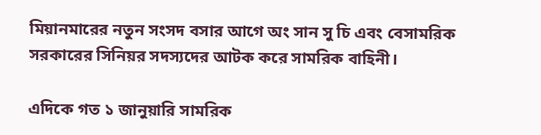মিয়ানমারের নতুন সংসদ বসার আগে অং সান সু চি এবং বেসামরিক সরকারের সিনিয়র সদস্যদের আটক করে সামরিক বাহিনী।

এদিকে গত ১ জানুয়ারি সামরিক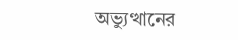অভ্যুত্থানের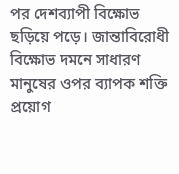পর দেশব্যাপী বিক্ষোভ ছড়িয়ে পড়ে। জান্তাবিরোধী বিক্ষোভ দমনে সাধারণ মানুষের ওপর ব্যাপক শক্তি প্রয়োগ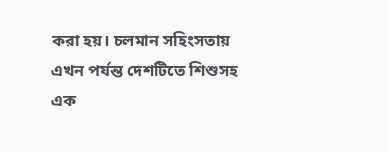করা হয়। চলমান সহিংসতায় এখন পর্যন্ত দেশটিতে শিশুসহ এক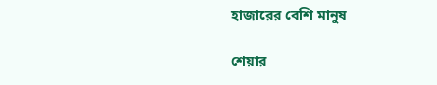হাজারের বেশি মানুষ

শেয়ার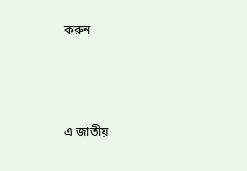করুন



এ জাতীয়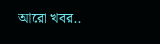আরো খবর..